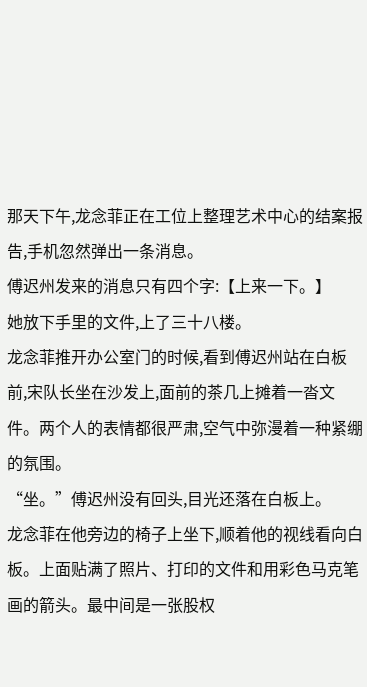那天下午,龙念菲正在工位上整理艺术中心的结案报告,手机忽然弹出一条消息。
傅迟州发来的消息只有四个字:【上来一下。】
她放下手里的文件,上了三十八楼。
龙念菲推开办公室门的时候,看到傅迟州站在白板前,宋队长坐在沙发上,面前的茶几上摊着一沓文件。两个人的表情都很严肃,空气中弥漫着一种紧绷的氛围。
“坐。”傅迟州没有回头,目光还落在白板上。
龙念菲在他旁边的椅子上坐下,顺着他的视线看向白板。上面贴满了照片、打印的文件和用彩色马克笔画的箭头。最中间是一张股权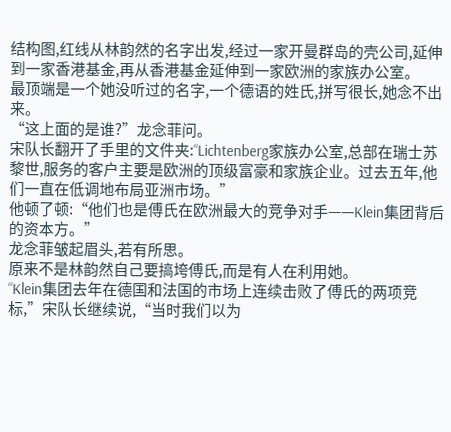结构图,红线从林韵然的名字出发,经过一家开曼群岛的壳公司,延伸到一家香港基金,再从香港基金延伸到一家欧洲的家族办公室。
最顶端是一个她没听过的名字,一个德语的姓氏,拼写很长,她念不出来。
“这上面的是谁?”龙念菲问。
宋队长翻开了手里的文件夹:“Lichtenberg家族办公室,总部在瑞士苏黎世,服务的客户主要是欧洲的顶级富豪和家族企业。过去五年,他们一直在低调地布局亚洲市场。”
他顿了顿:“他们也是傅氏在欧洲最大的竞争对手——Klein集团背后的资本方。”
龙念菲皱起眉头,若有所思。
原来不是林韵然自己要搞垮傅氏,而是有人在利用她。
“Klein集团去年在德国和法国的市场上连续击败了傅氏的两项竞标,”宋队长继续说,“当时我们以为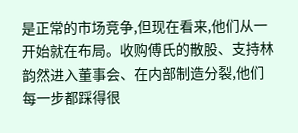是正常的市场竞争,但现在看来,他们从一开始就在布局。收购傅氏的散股、支持林韵然进入董事会、在内部制造分裂,他们每一步都踩得很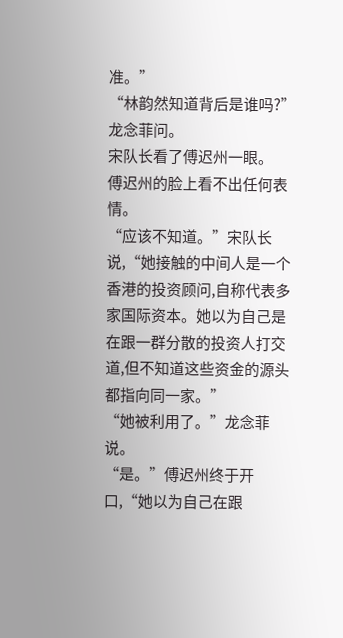准。”
“林韵然知道背后是谁吗?”龙念菲问。
宋队长看了傅迟州一眼。
傅迟州的脸上看不出任何表情。
“应该不知道。”宋队长说,“她接触的中间人是一个香港的投资顾问,自称代表多家国际资本。她以为自己是在跟一群分散的投资人打交道,但不知道这些资金的源头都指向同一家。”
“她被利用了。”龙念菲说。
“是。”傅迟州终于开口,“她以为自己在跟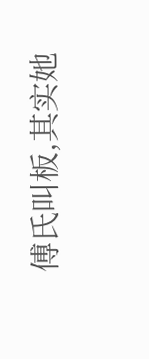傅氏叫板,其实她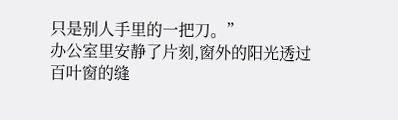只是别人手里的一把刀。”
办公室里安静了片刻,窗外的阳光透过百叶窗的缝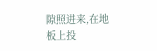隙照进来,在地板上投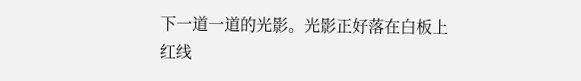下一道一道的光影。光影正好落在白板上红线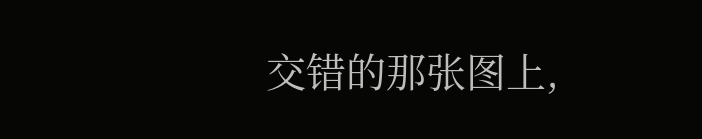交错的那张图上,